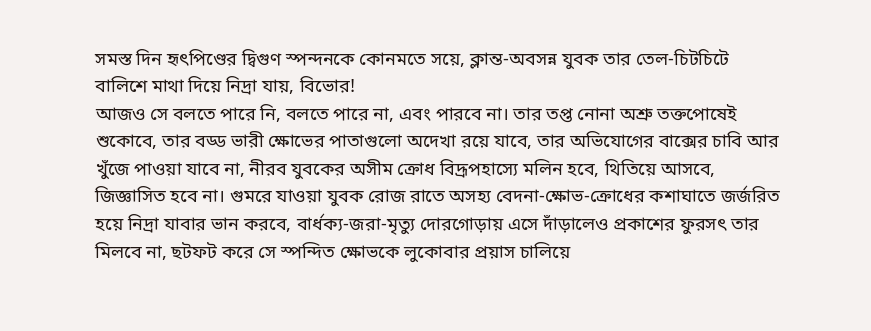সমস্ত দিন হৃৎপিণ্ডের দ্বিগুণ স্পন্দনকে কোনমতে সয়ে, ক্লান্ত-অবসন্ন যুবক তার তেল-চিটচিটে বালিশে মাথা দিয়ে নিদ্রা যায়, বিভোর!
আজও সে বলতে পারে নি, বলতে পারে না, এবং পারবে না। তার তপ্ত নোনা অশ্রু তক্তপোষেই শুকোবে, তার বড্ড ভারী ক্ষোভের পাতাগুলো অদেখা রয়ে যাবে, তার অভিযোগের বাক্সের চাবি আর খুঁজে পাওয়া যাবে না, নীরব যুবকের অসীম ক্রোধ বিদ্রূপহাস্যে মলিন হবে, থিতিয়ে আসবে, জিজ্ঞাসিত হবে না। গুমরে যাওয়া যুবক রোজ রাতে অসহ্য বেদনা-ক্ষোভ-ক্রোধের কশাঘাতে জর্জরিত হয়ে নিদ্রা যাবার ভান করবে, বার্ধক্য-জরা-মৃত্যু দোরগোড়ায় এসে দাঁড়ালেও প্রকাশের ফুরসৎ তার মিলবে না, ছটফট করে সে স্পন্দিত ক্ষোভকে লুকোবার প্রয়াস চালিয়ে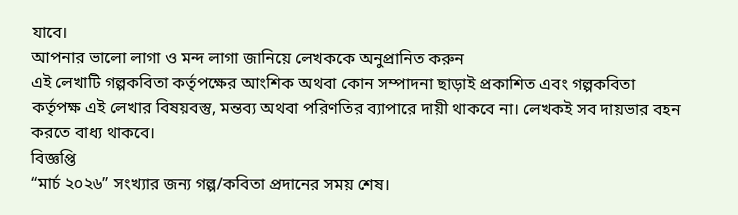যাবে।
আপনার ভালো লাগা ও মন্দ লাগা জানিয়ে লেখককে অনুপ্রানিত করুন
এই লেখাটি গল্পকবিতা কর্তৃপক্ষের আংশিক অথবা কোন সম্পাদনা ছাড়াই প্রকাশিত এবং গল্পকবিতা কর্তৃপক্ষ এই লেখার বিষয়বস্তু, মন্তব্য অথবা পরিণতির ব্যাপারে দায়ী থাকবে না। লেখকই সব দায়ভার বহন করতে বাধ্য থাকবে।
বিজ্ঞপ্তি
“মার্চ ২০২৬” সংখ্যার জন্য গল্প/কবিতা প্রদানের সময় শেষ।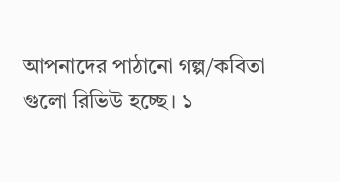আপনাদের পাঠানো গল্প/কবিতা গুলো রিভিউ হচ্ছে। ১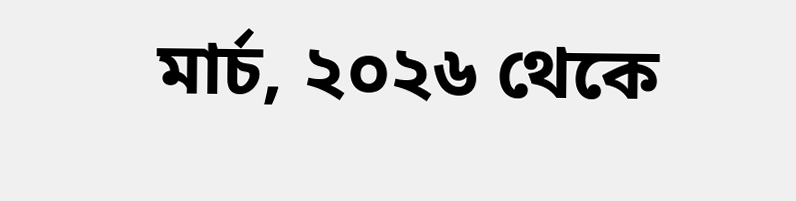মার্চ, ২০২৬ থেকে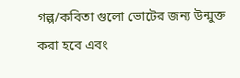গল্প/কবিতা গুলো ভোটের জন্য উন্মুক্ত করা হবে এবং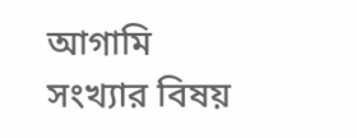আগামি সংখ্যার বিষয়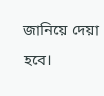জানিয়ে দেয়া হবে।